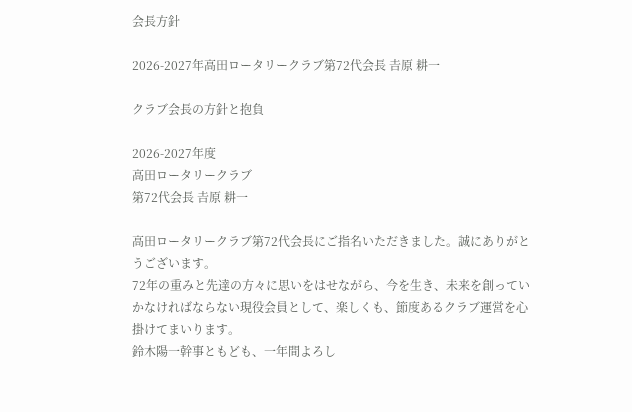会長方針

2026-2027年高田ロータリークラブ第72代会長 𠮷原 耕一

クラブ会長の方針と抱負

2026-2027年度
高田ロータリークラブ
第72代会長 𠮷原 耕一

高田ロータリークラブ第72代会長にご指名いただきました。誠にありがとうございます。
72年の重みと先達の方々に思いをはせながら、今を生き、未来を創っていかなければならない現役会員として、楽しくも、節度あるクラブ運営を心掛けてまいります。
鈴木陽一幹事ともども、一年間よろし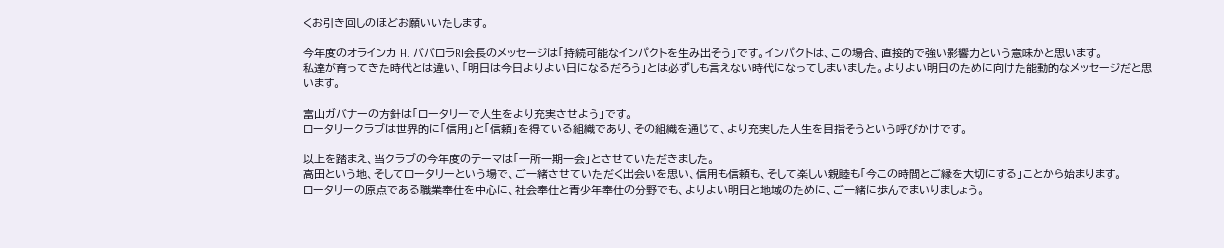くお引き回しのほどお願いいたします。

今年度のオラインカ H. ババロラRI会長のメッセージは「持続可能なインパクトを生み出そう」です。インパクトは、この場合、直接的で強い影響力という意味かと思います。
私達が育ってきた時代とは違い、「明日は今日よりよい日になるだろう」とは必ずしも言えない時代になってしまいました。よりよい明日のために向けた能動的なメッセージだと思います。

富山ガバナーの方針は「ロータリーで人生をより充実させよう」です。
ロータリークラブは世界的に「信用」と「信頼」を得ている組織であり、その組織を通じて、より充実した人生を目指そうという呼びかけです。

以上を踏まえ、当クラブの今年度のテーマは「一所一期一会」とさせていただきました。
高田という地、そしてロータリーという場で、ご一緒させていただく出会いを思い、信用も信頼も、そして楽しい親睦も「今この時間とご縁を大切にする」ことから始まります。
ロータリーの原点である職業奉仕を中心に、社会奉仕と青少年奉仕の分野でも、よりよい明日と地域のために、ご一緒に歩んでまいりましょう。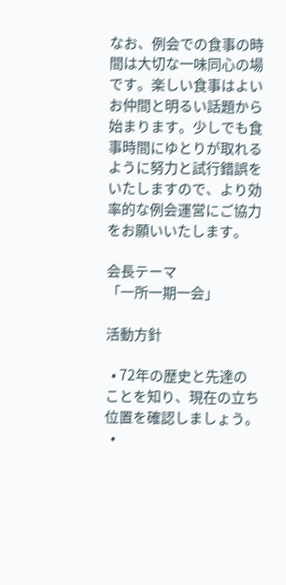なお、例会での食事の時間は大切な一味同心の場です。楽しい食事はよいお仲間と明るい話題から始まります。少しでも食事時間にゆとりが取れるように努力と試行錯誤をいたしますので、より効率的な例会運営にご協力をお願いいたします。

会長テーマ
「一所一期一会」

活動方針

  • 72年の歴史と先達のことを知り、現在の立ち位置を確認しましょう。
  •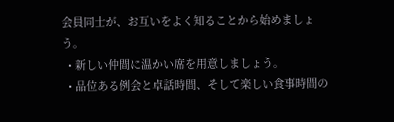会員同士が、お互いをよく知ることから始めましょう。
  • 新しい仲間に温かい席を用意しましょう。
  • 品位ある例会と卓話時間、そして楽しい食事時間の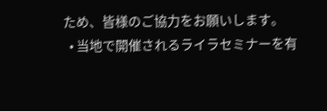ため、皆様のご協力をお願いします。
  • 当地で開催されるライラセミナーを有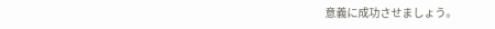意義に成功させましょう。